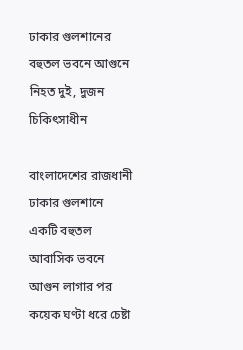ঢাকার গুলশানের বহুতল ভবনে আগুনে নিহত দুই, দুজন চিকিৎসাধীন

বাংলাদেশের রাজধানী ঢাকার গুলশানে একটি বহুতল আবাসিক ভবনে আগুন লাগার পর কয়েক ঘণ্টা ধরে চেষ্টা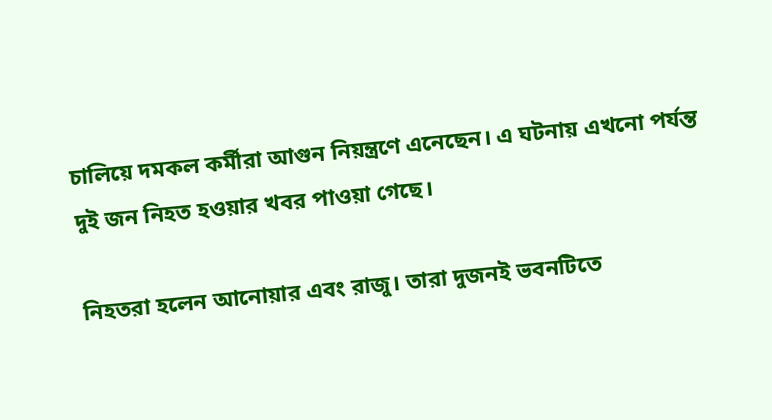চালিয়ে দমকল কর্মীরা আগুন নিয়ন্ত্রণে এনেছেন। এ ঘটনায় এখনো পর্যন্ত দুই জন নিহত হওয়ার খবর পাওয়া গেছে।

নিহতরা হলেন আনোয়ার এবং রাজু। তারা দুজনই ভবনটিতে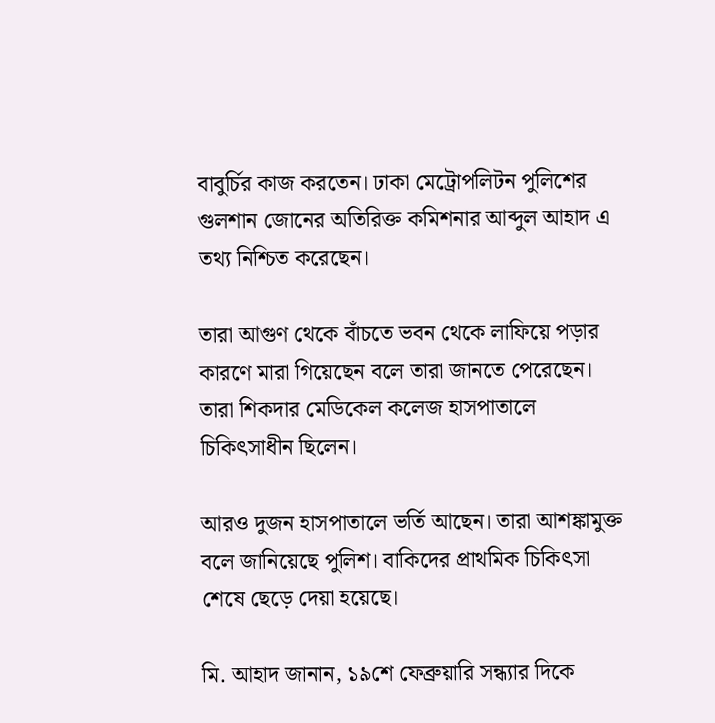বাবুর্চির কাজ করতেন। ঢাকা মেট্রোপলিটন পুলিশের গুলশান জোনের অতিরিক্ত কমিশনার আব্দুল আহাদ এ তথ্য নিশ্চিত করেছেন।

তারা আগুণ থেকে বাঁচতে ভবন থেকে লাফিয়ে পড়ার কারণে মারা গিয়েছেন বলে তারা জানতে পেরেছেন। তারা শিকদার মেডিকেল কলেজ হাসপাতালে চিকিৎসাধীন ছিলেন।

আরও দুজন হাসপাতালে ভর্তি আছেন। তারা আশঙ্কামুক্ত বলে জানিয়েছে পুলিশ। বাকিদের প্রাথমিক চিকিৎসা শেষে ছেড়ে দেয়া হয়েছে।

মি. আহাদ জানান, ১৯শে ফেব্রুয়ারি সন্ধ্যার দিকে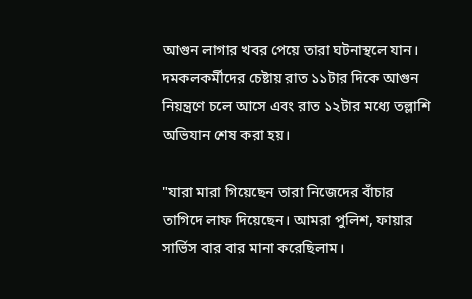আগুন লাগার খবর পেয়ে তারা ঘটনাস্থলে যান। দমকলকর্মীদের চেষ্টায় রাত ১১টার দিকে আগুন নিয়ন্ত্রণে চলে আসে এবং রাত ১২টার মধ্যে তল্লাশি অভিযান শেষ করা হয়।

"যারা মারা গিয়েছেন তারা নিজেদের বাঁচার তাগিদে লাফ দিয়েছেন। আমরা পুলিশ, ফায়ার সার্ভিস বার বার মানা করেছিলাম।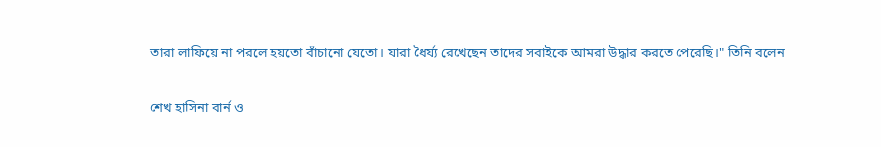তারা লাফিয়ে না পরলে হয়তো বাঁচানো যেতো। যারা ধৈর্য্য রেখেছেন তাদের সবাইকে আমরা উদ্ধার করতে পেরেছি।" তিনি বলেন

শেখ হাসিনা বার্ন ও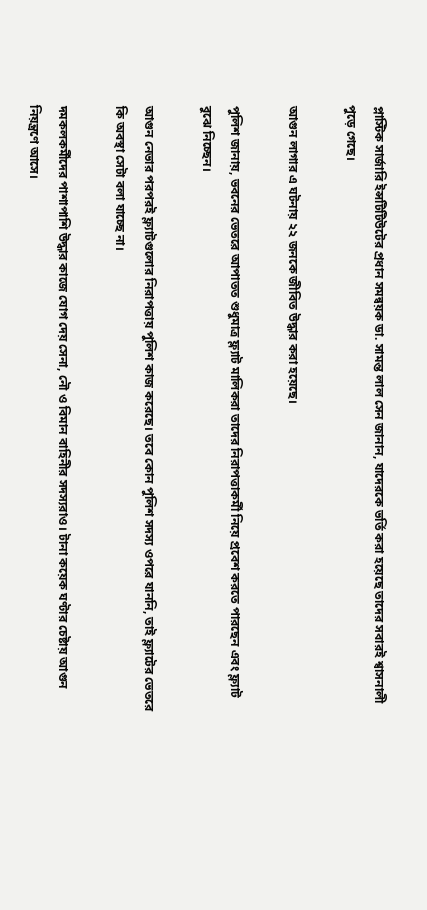প্লাস্টিক সার্জারি ইন্সটিটিউটের প্রধান সমন্বয়ক ডা. সামন্ত লাল সেন জানান, যাদেরকে ভর্তি করা হয়েছে তাদের সবারই শ্বাসনালী পুড়ে গেছে।

আগুন লাগার এ ঘটনায় ২২ জনকে জীবিত উদ্ধার করা হয়েছে।

পুলিশ জানায়, ভবনের ভেতরে আপাতত শুধুমাত্র ফ্ল্যাট মালিকরা তাদের নিরাপত্তাকর্মী নিয়ে প্রবেশ করতে পারছেন এবং ফ্ল্যাট বুঝে নিচ্ছেন।

আগুন নেভার পরপরই ফ্ল্যাটগুলোর নিরাপত্তায় পুলিশ কাজ করেছে। তবে কোন পুলিশ সদস্য ওপরে যাননি, তাই ফ্ল্যাটের ভেতরে কি অবস্থা সেটা বলা যাচ্ছে না।

দমকলকর্মীদের পাশাপাশি উদ্ধার কাজে যোগ দেয় সেনা, নৌ ও বিমান বাহিনীর সদস্যরাও। টানা কয়েক ঘণ্টার চেষ্টায় আগুন নিয়ন্ত্রণে আসে।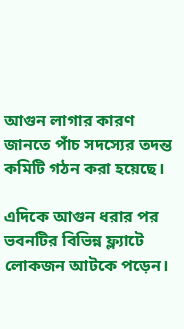আগুন লাগার কারণ জানতে পাঁচ সদস্যের তদন্ত কমিটি গঠন করা হয়েছে।

এদিকে আগুন ধরার পর ভবনটির বিভিন্ন ফ্ল্যাটে লোকজন আটকে পড়েন।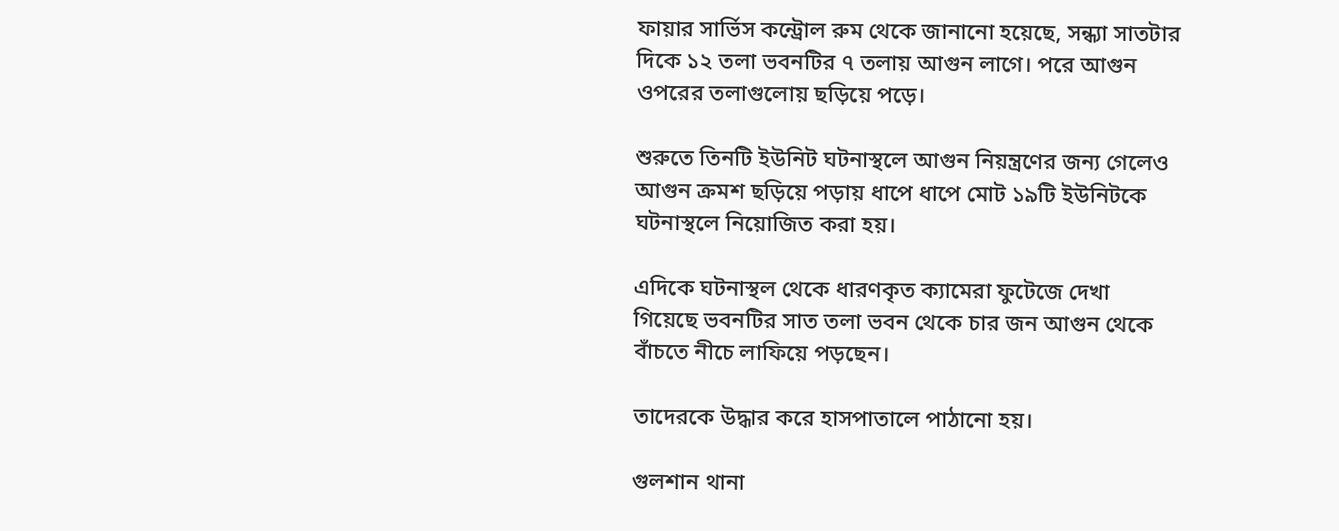ফায়ার সার্ভিস কন্ট্রোল রুম থেকে জানানো হয়েছে, সন্ধ্যা সাতটার দিকে ১২ তলা ভবনটির ৭ তলায় আগুন লাগে। পরে আগুন ওপরের তলাগুলোয় ছড়িয়ে পড়ে।

শুরুতে তিনটি ইউনিট ঘটনাস্থলে আগুন নিয়ন্ত্রণের জন্য গেলেও আগুন ক্রমশ ছড়িয়ে পড়ায় ধাপে ধাপে মোট ১৯টি ইউনিটকে ঘটনাস্থলে নিয়োজিত করা হয়।

এদিকে ঘটনাস্থল থেকে ধারণকৃত ক্যামেরা ফুটেজে দেখা গিয়েছে ভবনটির সাত তলা ভবন থেকে চার জন আগুন থেকে বাঁচতে নীচে লাফিয়ে পড়ছেন।

তাদেরকে উদ্ধার করে হাসপাতালে পাঠানো হয়।

গুলশান থানা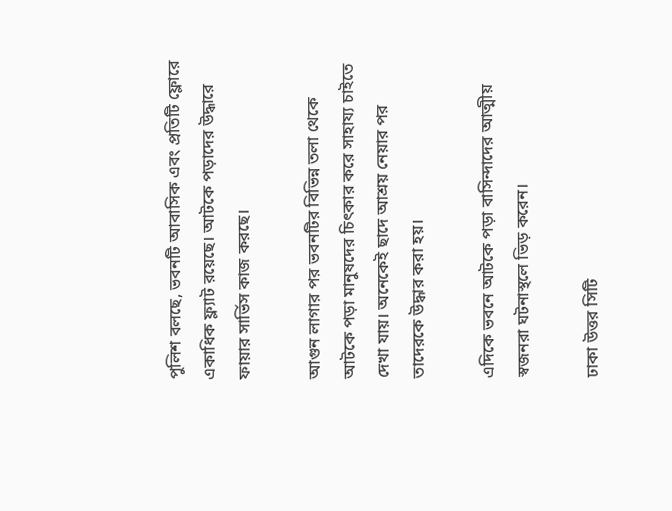পুলিশ বলছে, ভবনটি আবাসিক এবং প্রতিটি ফ্লোরে একাধিক ফ্ল্যাট রয়েছে। আটকে পড়াদের উদ্ধারে ফায়ার সার্ভিস কাজ করছে।

আগুন লাগার পর ভবনটির বিভিন্ন তলা থেকে আটকে পড়া মানুষদের চিৎকার করে সাহায্য চাইতে দেখা যায়। অনেকেই ছাদে আশ্রয় নেয়ার পর তাদেরকে উদ্ধার করা হয়।

এদিকে ভবনে আটকে পড়া বাসিন্দাদের আত্মীয় স্বজনরা ঘটনাস্থলে ভিড় করেন।

ঢাকা উত্তর সিটি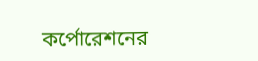কর্পোরেশনের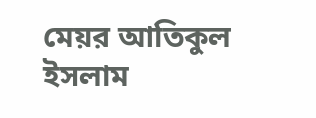মেয়র আতিকুল ইসলাম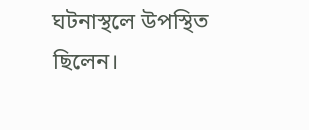ঘটনাস্থলে উপস্থিত ছিলেন।